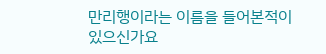만리행이라는 이름을 들어본적이 있으신가요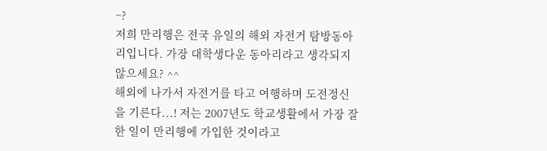~?
저희 만리행은 전국 유일의 해외 자전거 탐방동아리입니다. 가장 대학생다운 동아리라고 생각되지 않으세요? ^^
해외에 나가서 자전거를 타고 여행하며 도전정신을 기른다...! 저는 2007년도 학교생활에서 가장 잘한 일이 만리행에 가입한 것이라고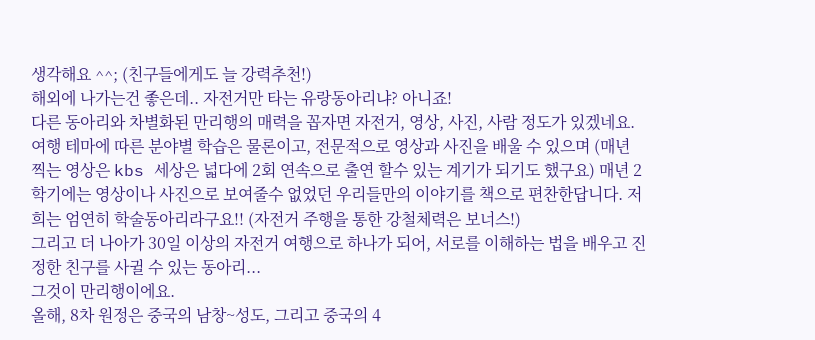생각해요 ^^; (친구들에게도 늘 강력추천!)
해외에 나가는건 좋은데.. 자전거만 타는 유랑동아리냐? 아니죠!
다른 동아리와 차별화된 만리행의 매력을 꼽자면 자전거, 영상, 사진, 사람 정도가 있겠네요. 여행 테마에 따른 분야별 학습은 물론이고, 전문적으로 영상과 사진을 배울 수 있으며 (매년 찍는 영상은 kbs 세상은 넓다에 2회 연속으로 출연 할수 있는 계기가 되기도 했구요) 매년 2학기에는 영상이나 사진으로 보여줄수 없었던 우리들만의 이야기를 책으로 편찬한답니다. 저희는 엄연히 학술동아리라구요!! (자전거 주행을 통한 강철체력은 보너스!)
그리고 더 나아가 30일 이상의 자전거 여행으로 하나가 되어, 서로를 이해하는 법을 배우고 진정한 친구를 사귈 수 있는 동아리...
그것이 만리행이에요.
올해, 8차 원정은 중국의 남창~성도, 그리고 중국의 4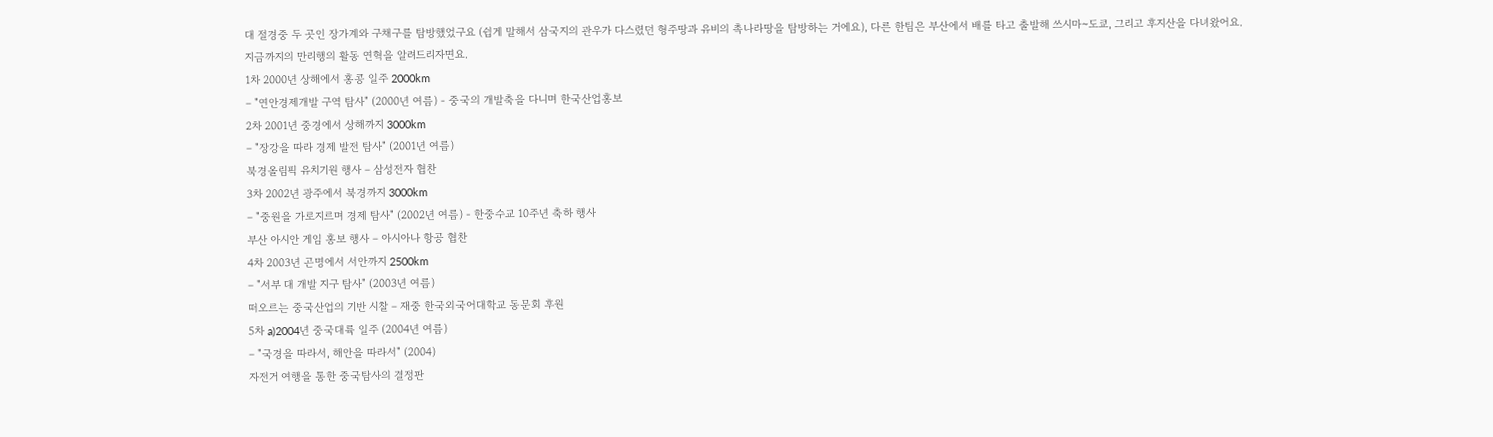대 절경중 두 곳인 장가계와 구채구를 탐방했었구요 (쉽게 말해서 삼국지의 관우가 다스렸던 형주땅과 유비의 촉나라땅을 탐방하는 거에요), 다른 한팀은 부산에서 배를 타고 출발해 쓰시마~도쿄, 그리고 후지산을 다녀왔어요.
지금까지의 만리행의 활동 연혁을 알려드리자면요.
1차 2000년 상해에서 홍콩 일주 2000km
– "연안경제개발 구역 탐사" (2000년 여름) - 중국의 개발축을 다니며 한국산업홍보
2차 2001년 중경에서 상해까지 3000km
– "장강을 따라 경제 발전 탐사" (2001년 여름)
북경올림픽 유치기원 행사 – 삼성전자 협찬
3차 2002년 광주에서 북경까지 3000km
– "중원을 가로지르며 경제 탐사" (2002년 여름) - 한중수교 10주년 축하 행사
부산 아시안 게임 홍보 행사 – 아시아나 항공 협찬
4차 2003년 곤명에서 서안까지 2500km
– "서부 대 개발 지구 탐사" (2003년 여름)
떠오르는 중국산업의 기반 시찰 – 재중 한국외국어대학교 동문회 후원
5차 a)2004년 중국대륙 일주 (2004년 여름)
– "국경을 따라서, 해안을 따라서" (2004)
자전거 여행을 통한 중국탐사의 결정판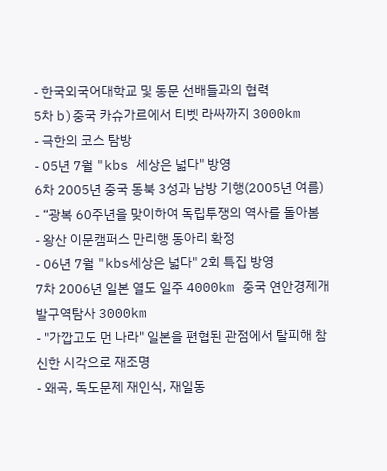- 한국외국어대학교 및 동문 선배들과의 협력
5차 b)중국 카슈가르에서 티벳 라싸까지 3000km
- 극한의 코스 탐방
- 05년 7월 "kbs 세상은 넓다" 방영
6차 2005년 중국 동북 3성과 남방 기행(2005년 여름)
- “광복 60주년을 맞이하여 독립투쟁의 역사를 돌아봄
- 왕산 이문캠퍼스 만리행 동아리 확정
- 06년 7월 "kbs세상은 넓다" 2회 특집 방영
7차 2006년 일본 열도 일주 4000km 중국 연안경제개발구역탐사 3000km
- "가깝고도 먼 나라" 일본을 편협된 관점에서 탈피해 참신한 시각으로 재조명
- 왜곡, 독도문제 재인식, 재일동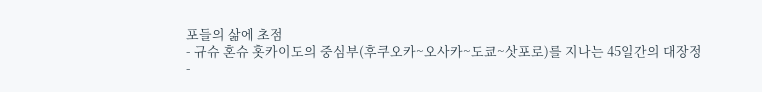포들의 삶에 초점
- 규슈 혼슈 홋카이도의 중심부(후쿠오카~오사카~도쿄~삿포로)를 지나는 45일간의 대장정
-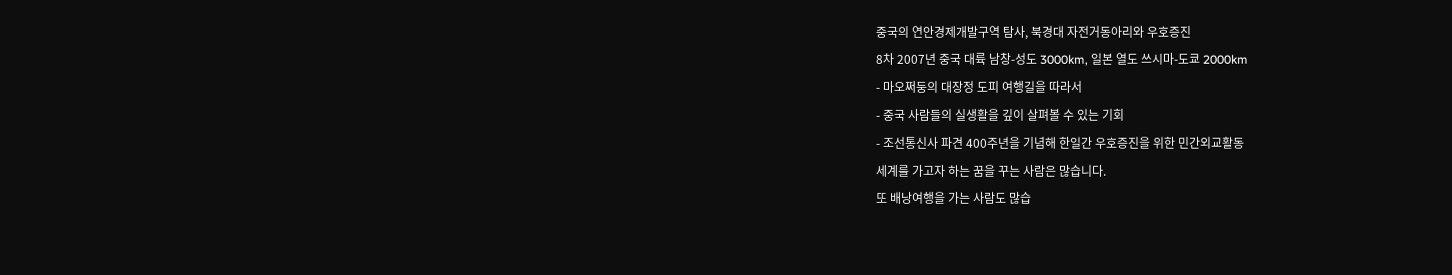중국의 연안경제개발구역 탐사, 북경대 자전거동아리와 우호증진
8차 2007년 중국 대륙 남창-성도 3000km, 일본 열도 쓰시마-도쿄 2000km
- 마오쩌둥의 대장정 도피 여행길을 따라서
- 중국 사람들의 실생활을 깊이 살펴볼 수 있는 기회
- 조선통신사 파견 400주년을 기념해 한일간 우호증진을 위한 민간외교활동
세계를 가고자 하는 꿈을 꾸는 사람은 많습니다.
또 배낭여행을 가는 사람도 많습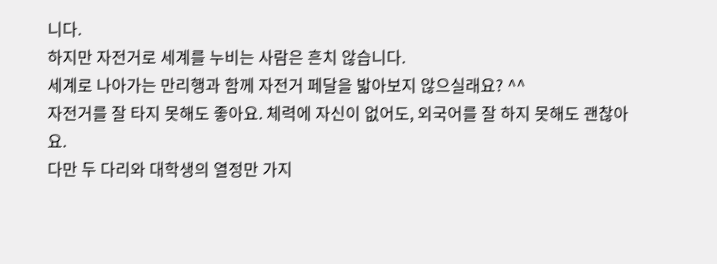니다.
하지만 자전거로 세계를 누비는 사람은 흔치 않습니다.
세계로 나아가는 만리행과 함께 자전거 페달을 밟아보지 않으실래요? ^^
자전거를 잘 타지 못해도 좋아요. 체력에 자신이 없어도, 외국어를 잘 하지 못해도 괜찮아요.
다만 두 다리와 대학생의 열정만 가지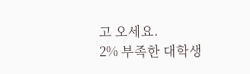고 오세요.
2% 부족한 대학생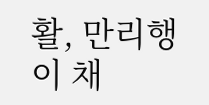활, 만리행이 채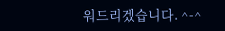워드리겠습니다. ^-^